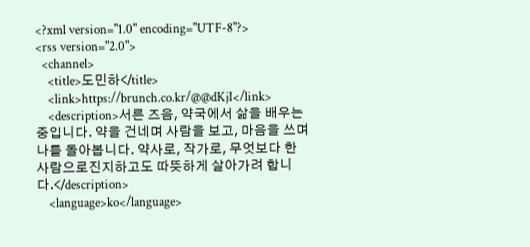<?xml version="1.0" encoding="UTF-8"?>
<rss version="2.0">
  <channel>
    <title>도민하</title>
    <link>https://brunch.co.kr/@@dKjI</link>
    <description>서른 즈음, 약국에서 삶을 배우는 중입니다. 약을 건네며 사람을 보고, 마음을 쓰며 나를 돌아봅니다. 약사로, 작가로, 무엇보다 한 사람으로진지하고도 따뜻하게 살아가려 합니다.</description>
    <language>ko</language>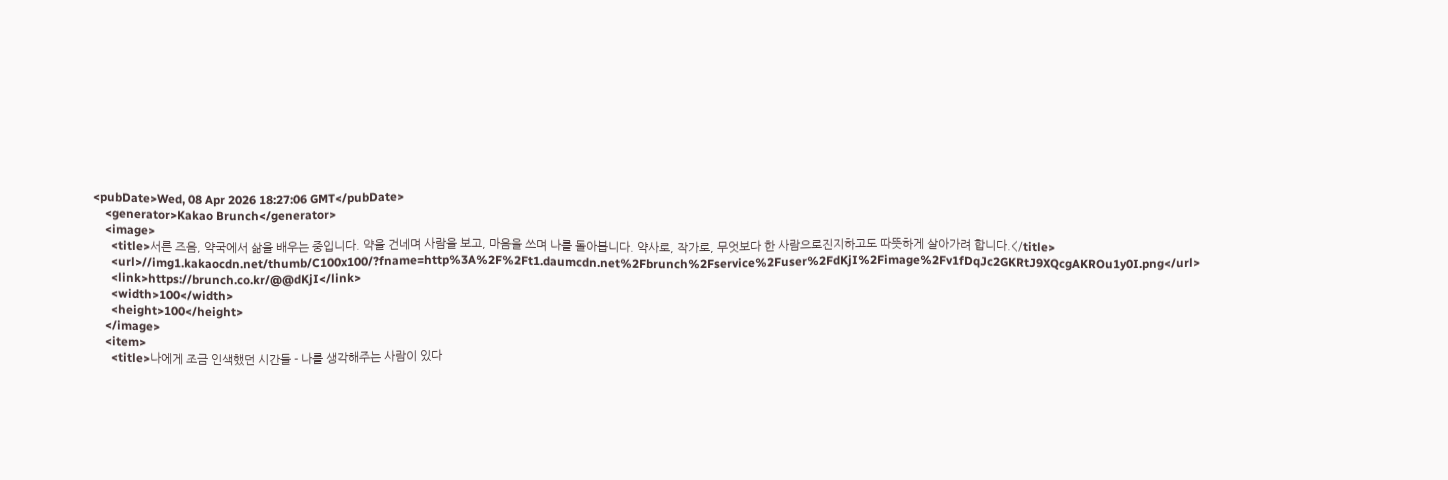<pubDate>Wed, 08 Apr 2026 18:27:06 GMT</pubDate>
    <generator>Kakao Brunch</generator>
    <image>
      <title>서른 즈음, 약국에서 삶을 배우는 중입니다. 약을 건네며 사람을 보고, 마음을 쓰며 나를 돌아봅니다. 약사로, 작가로, 무엇보다 한 사람으로진지하고도 따뜻하게 살아가려 합니다.</title>
      <url>//img1.kakaocdn.net/thumb/C100x100/?fname=http%3A%2F%2Ft1.daumcdn.net%2Fbrunch%2Fservice%2Fuser%2FdKjI%2Fimage%2Fv1fDqJc2GKRtJ9XQcgAKROu1y0I.png</url>
      <link>https://brunch.co.kr/@@dKjI</link>
      <width>100</width>
      <height>100</height>
    </image>
    <item>
      <title>나에게 조금 인색했던 시간들 - 나를 생각해주는 사람이 있다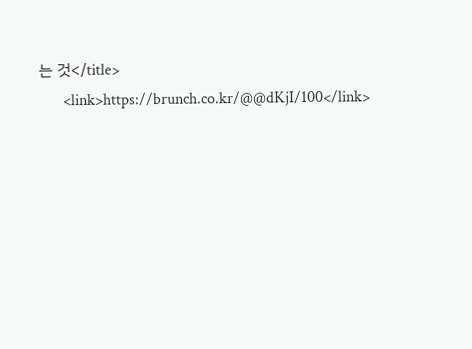는 것</title>
      <link>https://brunch.co.kr/@@dKjI/100</link>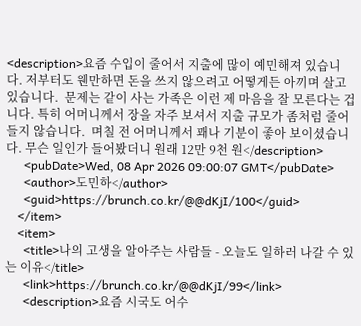<description>요즘 수입이 줄어서 지출에 많이 예민해져 있습니다. 저부터도 웬만하면 돈을 쓰지 않으려고 어떻게든 아끼며 살고 있습니다.  문제는 같이 사는 가족은 이런 제 마음을 잘 모른다는 겁니다. 특히 어머니께서 장을 자주 보셔서 지출 규모가 좀처럼 줄어들지 않습니다.  며칠 전 어머니께서 꽤나 기분이 좋아 보이셨습니다. 무슨 일인가 들어봤더니 원래 12만 9천 원</description>
      <pubDate>Wed, 08 Apr 2026 09:00:07 GMT</pubDate>
      <author>도민하</author>
      <guid>https://brunch.co.kr/@@dKjI/100</guid>
    </item>
    <item>
      <title>나의 고생을 알아주는 사람들 - 오늘도 일하러 나갈 수 있는 이유</title>
      <link>https://brunch.co.kr/@@dKjI/99</link>
      <description>요즘 시국도 어수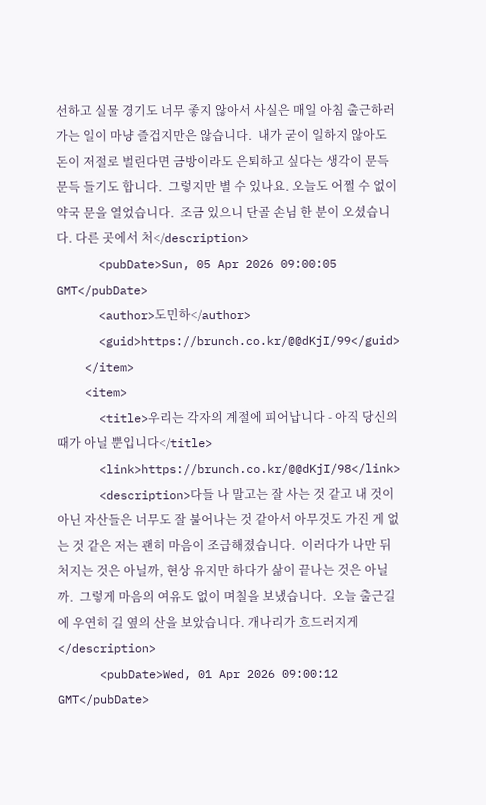선하고 실물 경기도 너무 좋지 않아서 사실은 매일 아침 출근하러 가는 일이 마냥 즐겁지만은 않습니다.  내가 굳이 일하지 않아도 돈이 저절로 벌린다면 금방이라도 은퇴하고 싶다는 생각이 문득문득 들기도 합니다.  그렇지만 별 수 있나요. 오늘도 어쩔 수 없이 약국 문을 열었습니다.  조금 있으니 단골 손님 한 분이 오셨습니다. 다른 곳에서 처</description>
      <pubDate>Sun, 05 Apr 2026 09:00:05 GMT</pubDate>
      <author>도민하</author>
      <guid>https://brunch.co.kr/@@dKjI/99</guid>
    </item>
    <item>
      <title>우리는 각자의 계절에 피어납니다 - 아직 당신의 때가 아닐 뿐입니다</title>
      <link>https://brunch.co.kr/@@dKjI/98</link>
      <description>다들 나 말고는 잘 사는 것 같고 내 것이 아닌 자산들은 너무도 잘 불어나는 것 같아서 아무것도 가진 게 없는 것 같은 저는 괜히 마음이 조급해졌습니다.  이러다가 나만 뒤처지는 것은 아닐까, 현상 유지만 하다가 삶이 끝나는 것은 아닐까.  그렇게 마음의 여유도 없이 며칠을 보냈습니다.  오늘 출근길에 우연히 길 옆의 산을 보았습니다. 개나리가 흐드러지게</description>
      <pubDate>Wed, 01 Apr 2026 09:00:12 GMT</pubDate>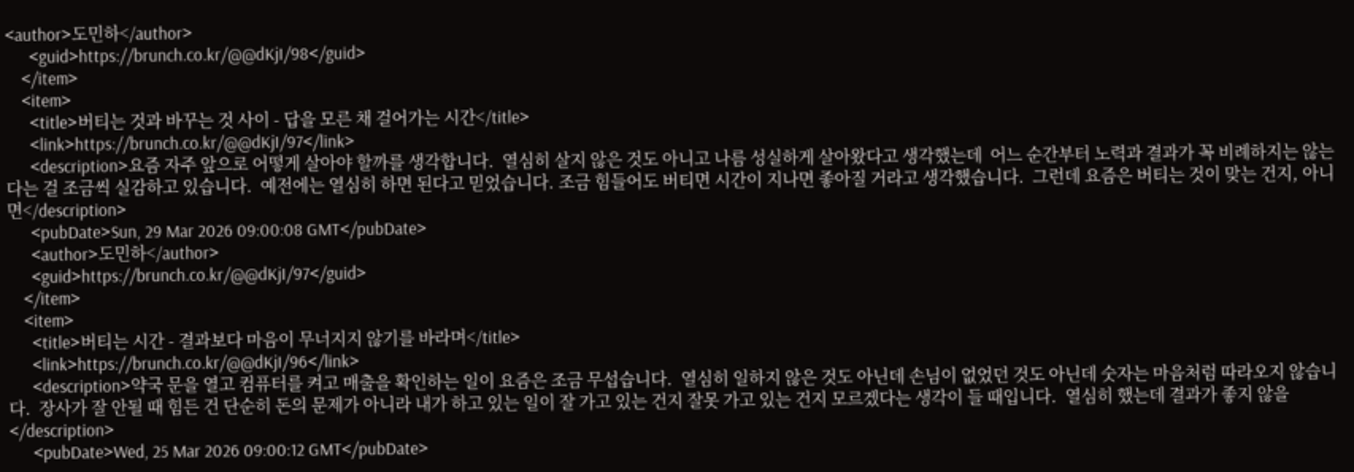<author>도민하</author>
      <guid>https://brunch.co.kr/@@dKjI/98</guid>
    </item>
    <item>
      <title>버티는 것과 바꾸는 것 사이 - 답을 모른 채 걸어가는 시간</title>
      <link>https://brunch.co.kr/@@dKjI/97</link>
      <description>요즘 자주 앞으로 어떻게 살아야 할까를 생각합니다.  열심히 살지 않은 것도 아니고 나름 성실하게 살아왔다고 생각했는데  어느 순간부터 노력과 결과가 꼭 비례하지는 않는다는 걸 조금씩 실감하고 있습니다.  예전에는 열심히 하면 된다고 믿었습니다. 조금 힘들어도 버티면 시간이 지나면 좋아질 거라고 생각했습니다.  그런데 요즘은 버티는 것이 맞는 건지, 아니면</description>
      <pubDate>Sun, 29 Mar 2026 09:00:08 GMT</pubDate>
      <author>도민하</author>
      <guid>https://brunch.co.kr/@@dKjI/97</guid>
    </item>
    <item>
      <title>버티는 시간 - 결과보다 마음이 무너지지 않기를 바라며</title>
      <link>https://brunch.co.kr/@@dKjI/96</link>
      <description>약국 문을 열고 컴퓨터를 켜고 매출을 확인하는 일이 요즘은 조금 무섭습니다.  열심히 일하지 않은 것도 아닌데 손님이 없었던 것도 아닌데 숫자는 마음처럼 따라오지 않습니다.  장사가 잘 안될 때 힘든 건 단순히 돈의 문제가 아니라 내가 하고 있는 일이 잘 가고 있는 건지 잘못 가고 있는 건지 모르겠다는 생각이 들 때입니다.  열심히 했는데 결과가 좋지 않을</description>
      <pubDate>Wed, 25 Mar 2026 09:00:12 GMT</pubDate>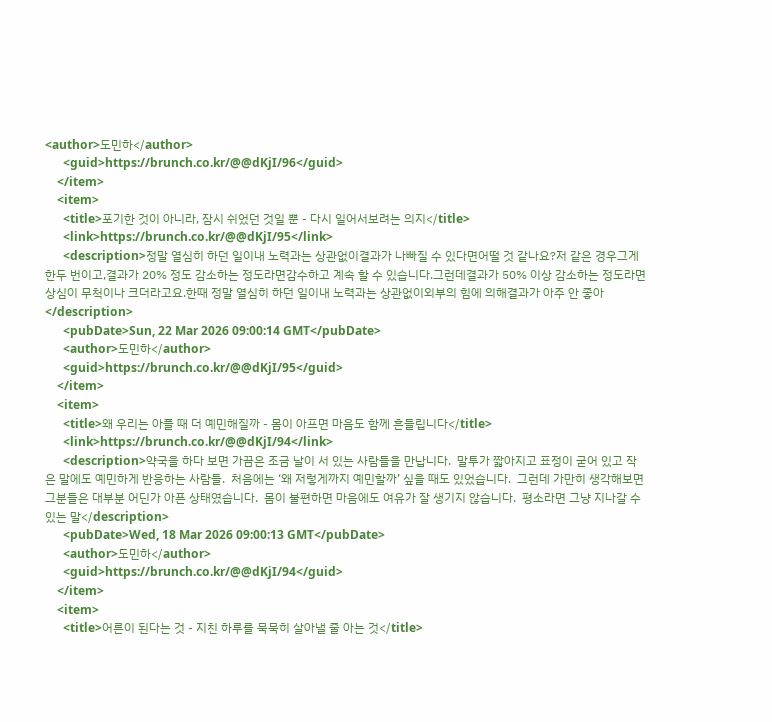<author>도민하</author>
      <guid>https://brunch.co.kr/@@dKjI/96</guid>
    </item>
    <item>
      <title>포기한 것이 아니라, 잠시 쉬었던 것일 뿐 - 다시 일어서보려는 의지</title>
      <link>https://brunch.co.kr/@@dKjI/95</link>
      <description>정말 열심히 하던 일이내 노력과는 상관없이결과가 나빠질 수 있다면어떨 것 같나요?저 같은 경우그게 한두 번이고,결과가 20% 정도 감소하는 정도라면감수하고 계속 할 수 있습니다.그런데결과가 50% 이상 감소하는 정도라면상심이 무척이나 크더라고요.한때 정말 열심히 하던 일이내 노력과는 상관없이외부의 힘에 의해결과가 아주 안 좋아</description>
      <pubDate>Sun, 22 Mar 2026 09:00:14 GMT</pubDate>
      <author>도민하</author>
      <guid>https://brunch.co.kr/@@dKjI/95</guid>
    </item>
    <item>
      <title>왜 우리는 아플 때 더 예민해질까 - 몸이 아프면 마음도 함께 흔들립니다</title>
      <link>https://brunch.co.kr/@@dKjI/94</link>
      <description>약국을 하다 보면 가끔은 조금 날이 서 있는 사람들을 만납니다.  말투가 짧아지고 표정이 굳어 있고 작은 말에도 예민하게 반응하는 사람들.  처음에는 ‘왜 저렇게까지 예민할까’ 싶을 때도 있었습니다.  그런데 가만히 생각해보면 그분들은 대부분 어딘가 아픈 상태였습니다.  몸이 불편하면 마음에도 여유가 잘 생기지 않습니다.  평소라면 그냥 지나갈 수 있는 말</description>
      <pubDate>Wed, 18 Mar 2026 09:00:13 GMT</pubDate>
      <author>도민하</author>
      <guid>https://brunch.co.kr/@@dKjI/94</guid>
    </item>
    <item>
      <title>어른이 된다는 것 - 지친 하루를 묵묵히 살아낼 줄 아는 것</title>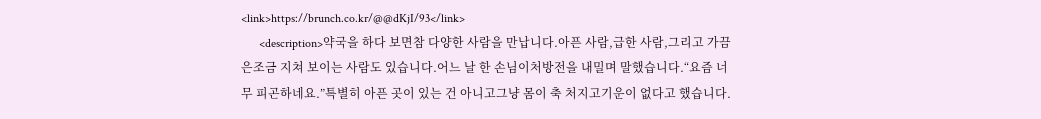<link>https://brunch.co.kr/@@dKjI/93</link>
      <description>약국을 하다 보면참 다양한 사람을 만납니다.아픈 사람,급한 사람,그리고 가끔은조금 지쳐 보이는 사람도 있습니다.어느 날 한 손님이처방전을 내밀며 말했습니다.“요즘 너무 피곤하네요.”특별히 아픈 곳이 있는 건 아니고그냥 몸이 축 처지고기운이 없다고 했습니다.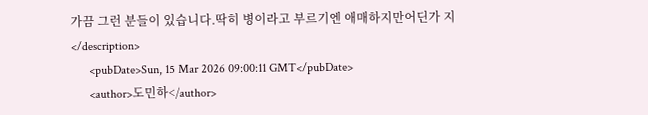가끔 그런 분들이 있습니다.딱히 병이라고 부르기엔 애매하지만어딘가 지</description>
      <pubDate>Sun, 15 Mar 2026 09:00:11 GMT</pubDate>
      <author>도민하</author>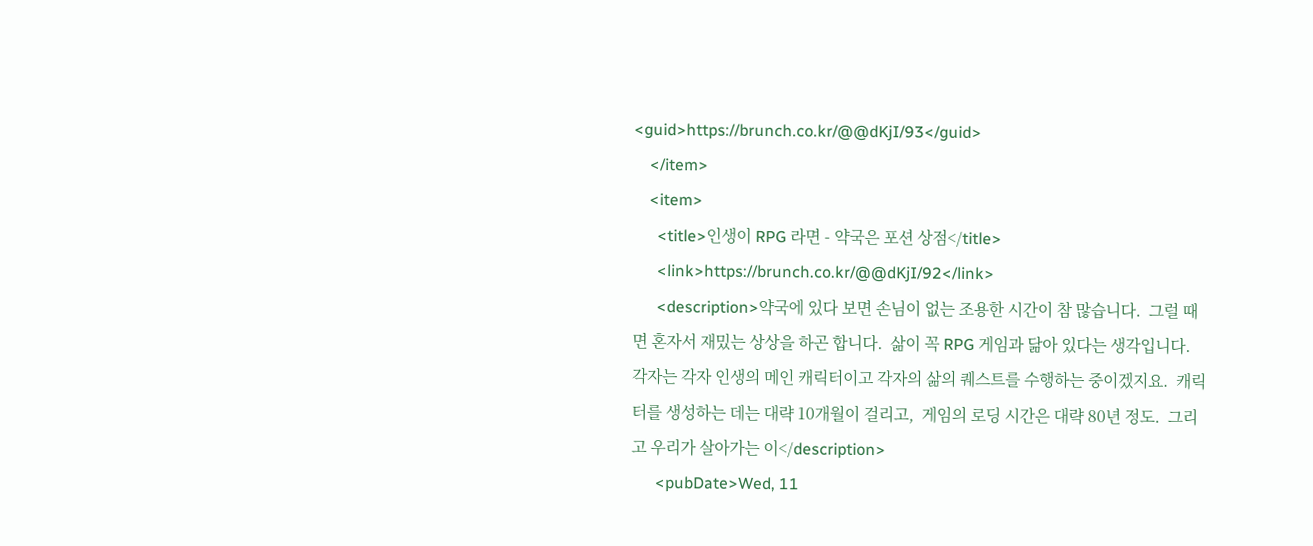<guid>https://brunch.co.kr/@@dKjI/93</guid>
    </item>
    <item>
      <title>인생이 RPG 라면 - 약국은 포션 상점</title>
      <link>https://brunch.co.kr/@@dKjI/92</link>
      <description>약국에 있다 보면 손님이 없는 조용한 시간이 참 많습니다.  그럴 때면 혼자서 재밌는 상상을 하곤 합니다.  삶이 꼭 RPG 게임과 닮아 있다는 생각입니다.  각자는 각자 인생의 메인 캐릭터이고 각자의 삶의 퀘스트를 수행하는 중이겠지요.  캐릭터를 생성하는 데는 대략 10개월이 걸리고,  게임의 로딩 시간은 대략 80년 정도.  그리고 우리가 살아가는 이</description>
      <pubDate>Wed, 11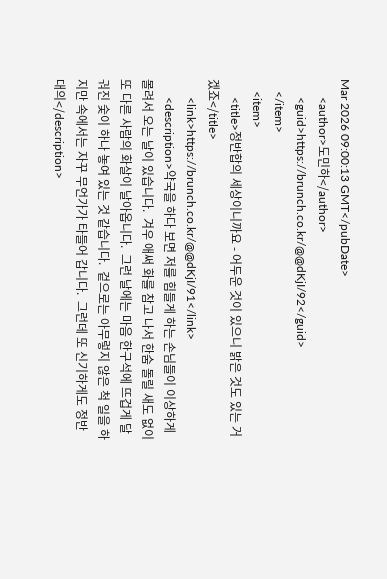Mar 2026 09:00:13 GMT</pubDate>
      <author>도민하</author>
      <guid>https://brunch.co.kr/@@dKjI/92</guid>
    </item>
    <item>
      <title>정반합의 세상이니까요 - 어두운 것이 있으니 밝은 것도 있는 거겠죠</title>
      <link>https://brunch.co.kr/@@dKjI/91</link>
      <description>약국을 하다 보면 저를 힘들게 하는 손님들이 이상하게 몰려서 오는 날이 있습니다.  겨우 애써 화를 참고 나서 한숨 돌릴 새도 없이 또 다른 사람의 화살이 날아옵니다.  그런 날에는 마음 한구석에 뜨겁게 달궈진 숯이 하나 놓여 있는 것 같습니다.  겉으로는 아무렇지 않은 척 일을 하지만 속에서는 자꾸 무언가가 타들어 갑니다.  그런데 또 신기하게도 정반대의</description>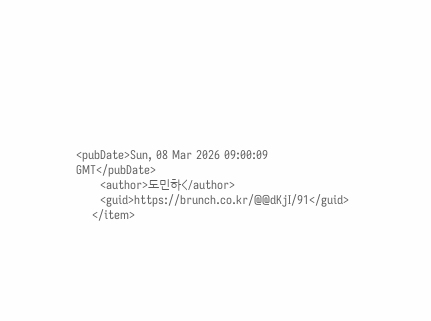<pubDate>Sun, 08 Mar 2026 09:00:09 GMT</pubDate>
      <author>도민하</author>
      <guid>https://brunch.co.kr/@@dKjI/91</guid>
    </item>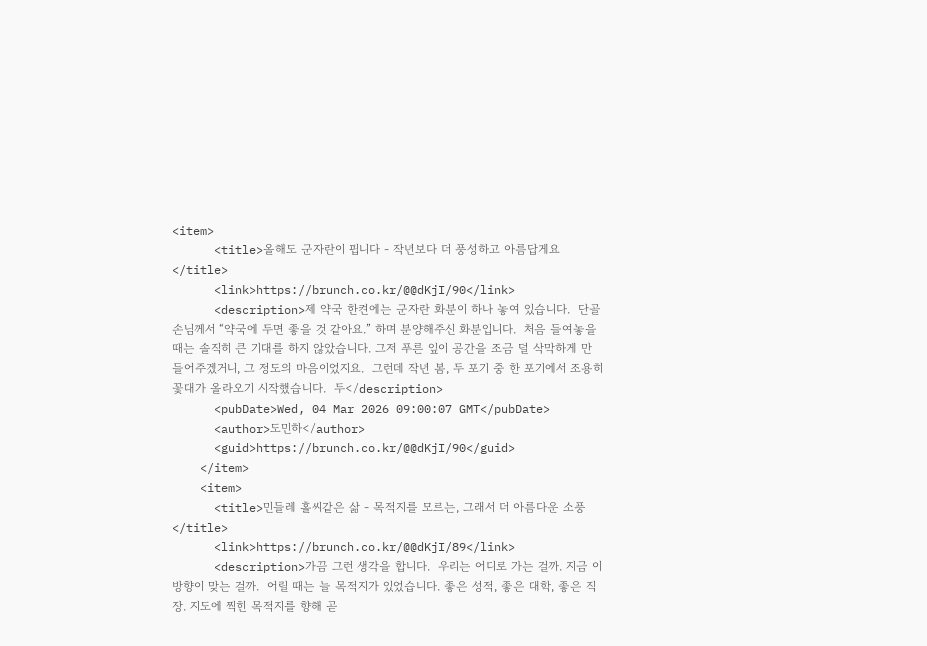<item>
      <title>올해도 군자란이 핍니다 - 작년보다 더 풍성하고 아름답게요</title>
      <link>https://brunch.co.kr/@@dKjI/90</link>
      <description>제 약국 한켠에는 군자란 화분이 하나 놓여 있습니다.  단골 손님께서 “약국에 두면 좋을 것 같아요.” 하며 분양해주신 화분입니다.  처음 들여놓을 때는 솔직히 큰 기대를 하지 않았습니다. 그저 푸른 잎이 공간을 조금 덜 삭막하게 만들어주겠거니, 그 정도의 마음이었지요.  그런데 작년 봄, 두 포기 중 한 포기에서 조용히 꽃대가 올라오기 시작했습니다.  두</description>
      <pubDate>Wed, 04 Mar 2026 09:00:07 GMT</pubDate>
      <author>도민하</author>
      <guid>https://brunch.co.kr/@@dKjI/90</guid>
    </item>
    <item>
      <title>민들레 홀씨같은 삶 - 목적지를 모르는, 그래서 더 아름다운 소풍</title>
      <link>https://brunch.co.kr/@@dKjI/89</link>
      <description>가끔 그런 생각을 합니다.  우리는 어디로 가는 걸까. 지금 이 방향이 맞는 걸까.  어릴 때는 늘 목적지가 있었습니다. 좋은 성적, 좋은 대학, 좋은 직장. 지도에 찍힌 목적지를 향해 곧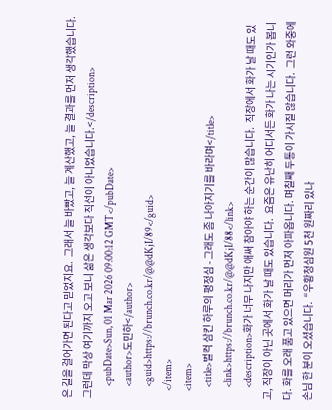은 길을 걸어가면 된다고 믿었지요.  그래서 늘 바빴고, 늘 계산했고, 늘 결과를 먼저 생각했습니다.  그런데 막상 여기까지 오고 보니 삶은 생각보다 직선이 아니었습니다.</description>
      <pubDate>Sun, 01 Mar 2026 09:00:12 GMT</pubDate>
      <author>도민하</author>
      <guid>https://brunch.co.kr/@@dKjI/89</guid>
    </item>
    <item>
      <title>벌컥 삼킨 하루의 평정심 - 그래도 좀 나아지기를 바라며</title>
      <link>https://brunch.co.kr/@@dKjI/88</link>
      <description>화가 너무 나지만 애써 참아야 하는 순간이 많습니다.  직장에서 화가 날 때도 있고, 직장이 아닌 곳에서 화가 날 때도 있습니다.  요즘은 유난히 어디서든 화가 나는 시기인가 봅니다. 화를 오래 품고 있으면 머리가 먼저 아파옵니다. 며칠째 두통이 가시질 않습니다.  그런 와중에 손님 한 분이 오셨습니다.  “우황청심원 5천 원짜리 있나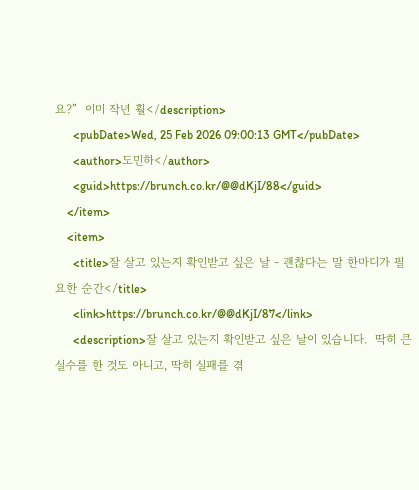요?”  이미 작년 훨</description>
      <pubDate>Wed, 25 Feb 2026 09:00:13 GMT</pubDate>
      <author>도민하</author>
      <guid>https://brunch.co.kr/@@dKjI/88</guid>
    </item>
    <item>
      <title>잘 살고 있는지 확인받고 싶은 날 - 괜찮다는 말 한마디가 필요한 순간</title>
      <link>https://brunch.co.kr/@@dKjI/87</link>
      <description>잘 살고 있는지 확인받고 싶은 날이 있습니다.  딱히 큰 실수를 한 것도 아니고, 딱히 실패를 겪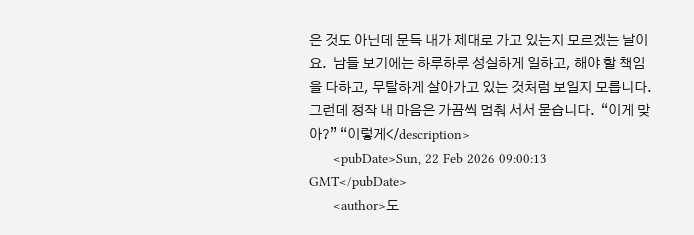은 것도 아닌데 문득 내가 제대로 가고 있는지 모르겠는 날이요.  남들 보기에는 하루하루 성실하게 일하고, 해야 할 책임을 다하고, 무탈하게 살아가고 있는 것처럼 보일지 모릅니다.  그런데 정작 내 마음은 가끔씩 멈춰 서서 묻습니다.  “이게 맞아?” “이렇게</description>
      <pubDate>Sun, 22 Feb 2026 09:00:13 GMT</pubDate>
      <author>도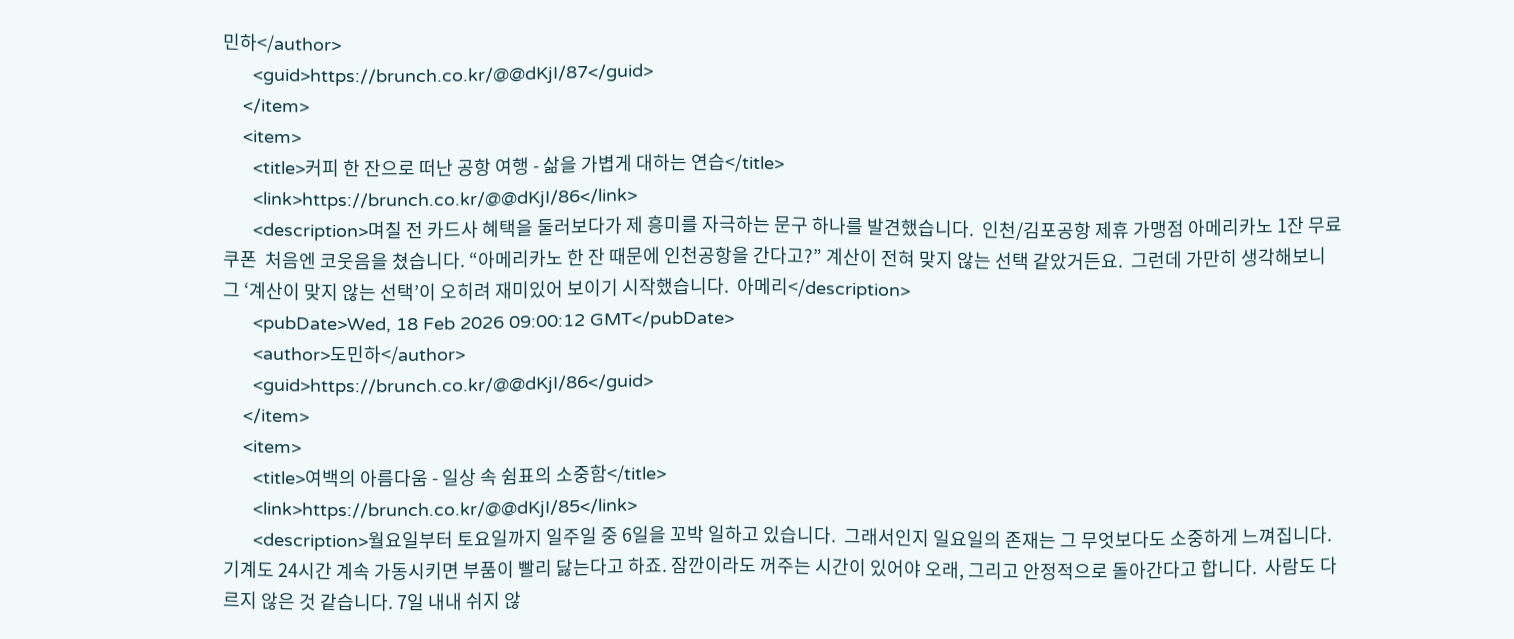민하</author>
      <guid>https://brunch.co.kr/@@dKjI/87</guid>
    </item>
    <item>
      <title>커피 한 잔으로 떠난 공항 여행 - 삶을 가볍게 대하는 연습</title>
      <link>https://brunch.co.kr/@@dKjI/86</link>
      <description>며칠 전 카드사 혜택을 둘러보다가 제 흥미를 자극하는 문구 하나를 발견했습니다.  인천/김포공항 제휴 가맹점 아메리카노 1잔 무료 쿠폰  처음엔 코웃음을 쳤습니다. “아메리카노 한 잔 때문에 인천공항을 간다고?” 계산이 전혀 맞지 않는 선택 같았거든요.  그런데 가만히 생각해보니 그 ‘계산이 맞지 않는 선택’이 오히려 재미있어 보이기 시작했습니다.  아메리</description>
      <pubDate>Wed, 18 Feb 2026 09:00:12 GMT</pubDate>
      <author>도민하</author>
      <guid>https://brunch.co.kr/@@dKjI/86</guid>
    </item>
    <item>
      <title>여백의 아름다움 - 일상 속 쉼표의 소중함</title>
      <link>https://brunch.co.kr/@@dKjI/85</link>
      <description>월요일부터 토요일까지 일주일 중 6일을 꼬박 일하고 있습니다.  그래서인지 일요일의 존재는 그 무엇보다도 소중하게 느껴집니다.  기계도 24시간 계속 가동시키면 부품이 빨리 닳는다고 하죠. 잠깐이라도 꺼주는 시간이 있어야 오래, 그리고 안정적으로 돌아간다고 합니다.  사람도 다르지 않은 것 같습니다. 7일 내내 쉬지 않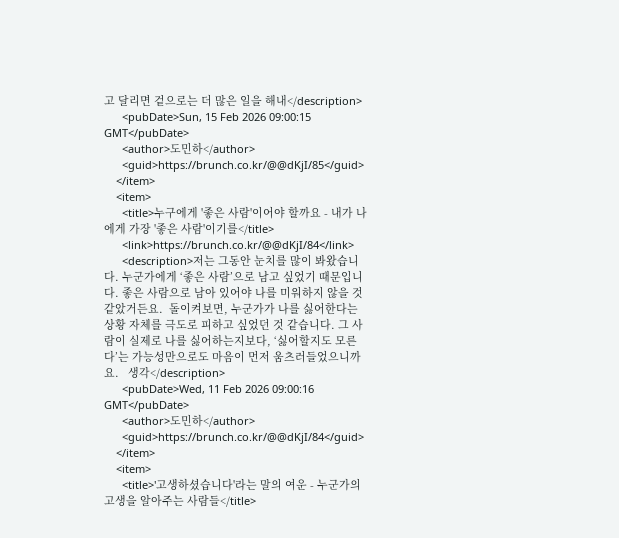고 달리면 겉으로는 더 많은 일을 해내</description>
      <pubDate>Sun, 15 Feb 2026 09:00:15 GMT</pubDate>
      <author>도민하</author>
      <guid>https://brunch.co.kr/@@dKjI/85</guid>
    </item>
    <item>
      <title>누구에게 '좋은 사람'이어야 할까요 - 내가 나에게 가장 '좋은 사람'이기를</title>
      <link>https://brunch.co.kr/@@dKjI/84</link>
      <description>저는 그동안 눈치를 많이 봐왔습니다. 누군가에게 ‘좋은 사람’으로 남고 싶었기 때문입니다. 좋은 사람으로 남아 있어야 나를 미워하지 않을 것 같았거든요.  돌이켜보면, 누군가가 나를 싫어한다는 상황 자체를 극도로 피하고 싶었던 것 같습니다. 그 사람이 실제로 나를 싫어하는지보다, ‘싫어할지도 모른다’는 가능성만으로도 마음이 먼저 움츠러들었으니까요.   생각</description>
      <pubDate>Wed, 11 Feb 2026 09:00:16 GMT</pubDate>
      <author>도민하</author>
      <guid>https://brunch.co.kr/@@dKjI/84</guid>
    </item>
    <item>
      <title>'고생하셨습니다'라는 말의 여운 - 누군가의 고생을 알아주는 사람들</title>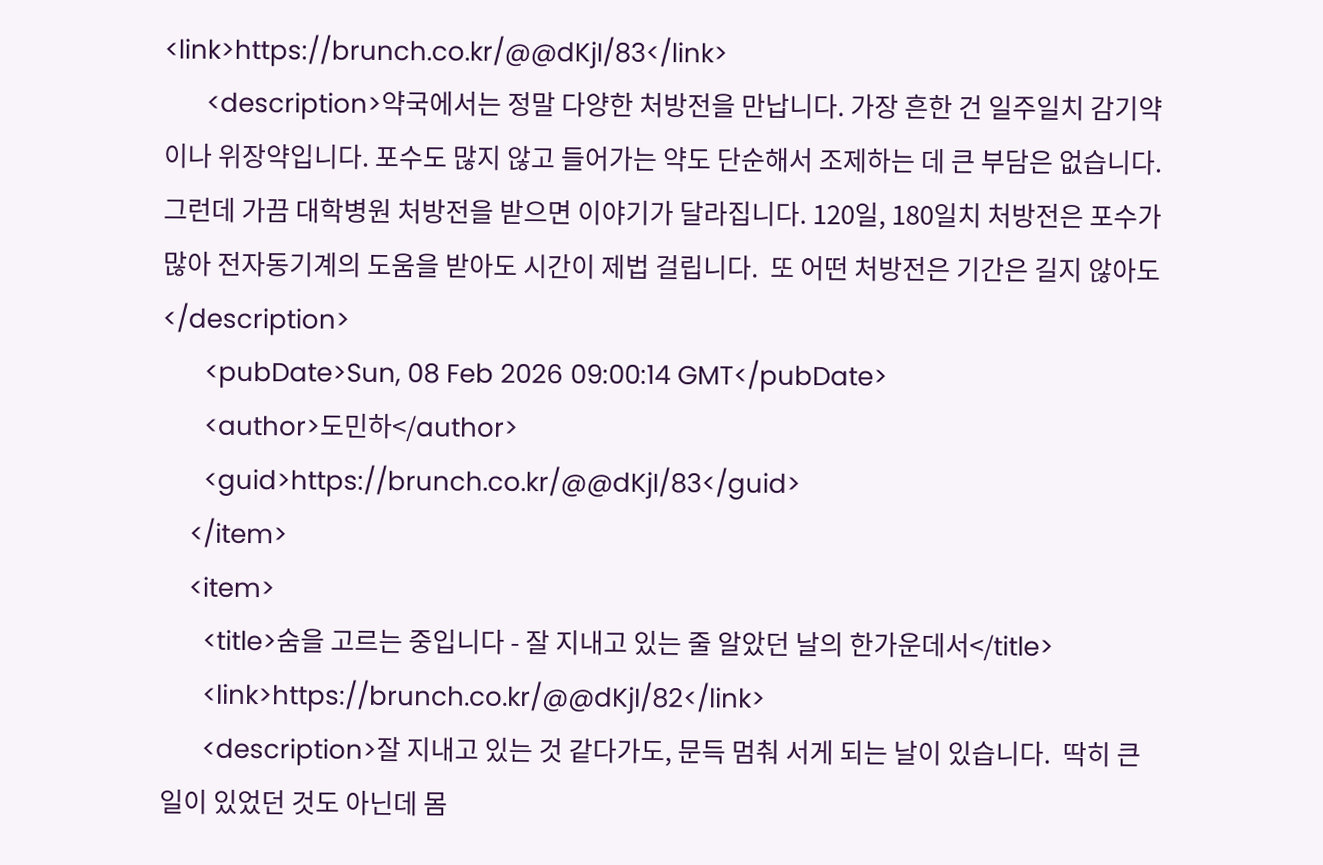<link>https://brunch.co.kr/@@dKjI/83</link>
      <description>약국에서는 정말 다양한 처방전을 만납니다. 가장 흔한 건 일주일치 감기약이나 위장약입니다. 포수도 많지 않고 들어가는 약도 단순해서 조제하는 데 큰 부담은 없습니다.  그런데 가끔 대학병원 처방전을 받으면 이야기가 달라집니다. 120일, 180일치 처방전은 포수가 많아 전자동기계의 도움을 받아도 시간이 제법 걸립니다.  또 어떤 처방전은 기간은 길지 않아도</description>
      <pubDate>Sun, 08 Feb 2026 09:00:14 GMT</pubDate>
      <author>도민하</author>
      <guid>https://brunch.co.kr/@@dKjI/83</guid>
    </item>
    <item>
      <title>숨을 고르는 중입니다 - 잘 지내고 있는 줄 알았던 날의 한가운데서</title>
      <link>https://brunch.co.kr/@@dKjI/82</link>
      <description>잘 지내고 있는 것 같다가도, 문득 멈춰 서게 되는 날이 있습니다.  딱히 큰 일이 있었던 것도 아닌데 몸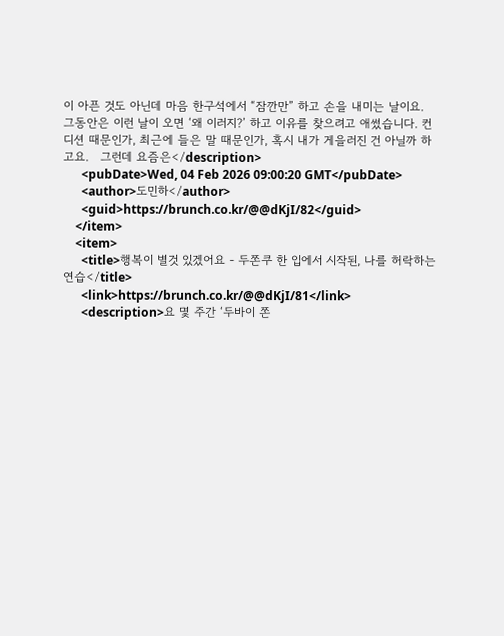이 아픈 것도 아닌데 마음 한구석에서 “잠깐만” 하고 손을 내미는 날이요.  그동안은 이런 날이 오면 ‘왜 이러지?’ 하고 이유를 찾으려고 애썼습니다. 컨디션 때문인가, 최근에 들은 말 때문인가, 혹시 내가 게을러진 건 아닐까 하고요.   그런데 요즘은</description>
      <pubDate>Wed, 04 Feb 2026 09:00:20 GMT</pubDate>
      <author>도민하</author>
      <guid>https://brunch.co.kr/@@dKjI/82</guid>
    </item>
    <item>
      <title>행복이 별것 있겠어요 - 두쫀쿠 한 입에서 시작된, 나를 허락하는 연습</title>
      <link>https://brunch.co.kr/@@dKjI/81</link>
      <description>요 몇 주간 ‘두바이 쫀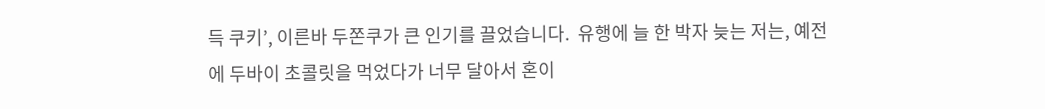득 쿠키’, 이른바 두쫀쿠가 큰 인기를 끌었습니다.  유행에 늘 한 박자 늦는 저는, 예전에 두바이 초콜릿을 먹었다가 너무 달아서 혼이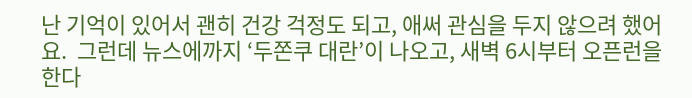난 기억이 있어서 괜히 건강 걱정도 되고, 애써 관심을 두지 않으려 했어요.  그런데 뉴스에까지 ‘두쫀쿠 대란’이 나오고, 새벽 6시부터 오픈런을 한다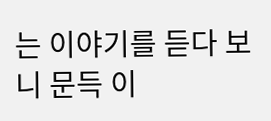는 이야기를 듣다 보니 문득 이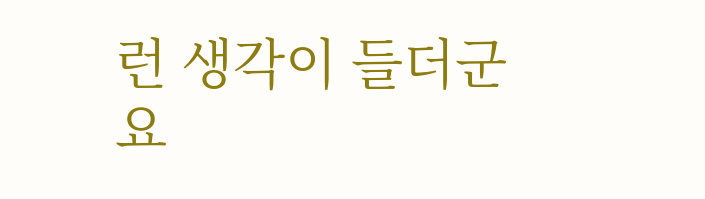런 생각이 들더군요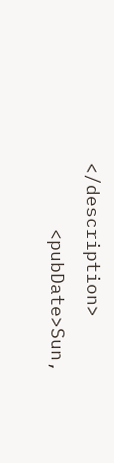</description>
      <pubDate>Sun,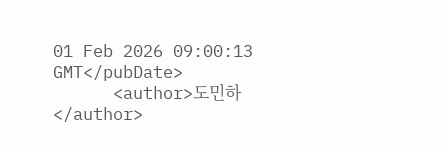01 Feb 2026 09:00:13 GMT</pubDate>
      <author>도민하</author>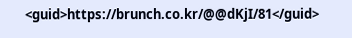<guid>https://brunch.co.kr/@@dKjI/81</guid>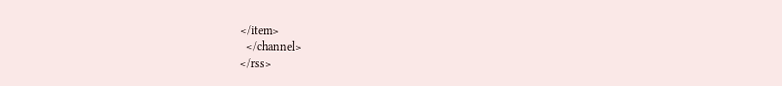</item>
  </channel>
</rss>